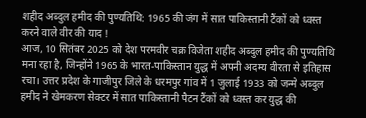शहीद अब्दुल हमीद की पुण्यतिथि: 1965 की जंग में सात पाकिस्तानी टैंकों को ध्वस्त करने वाले वीर की याद !
आज, 10 सितंबर 2025 को देश परमवीर चक्र विजेता शहीद अब्दुल हमीद की पुण्यतिथि मना रहा है, जिन्होंने 1965 के भारत-पाकिस्तान युद्ध में अपनी अदम्य वीरता से इतिहास रचा। उत्तर प्रदेश के गाजीपुर जिले के धरमपुर गांव में 1 जुलाई 1933 को जन्मे अब्दुल हमीद ने खेमकरण सेक्टर में सात पाकिस्तानी पैटन टैंकों को ध्वस्त कर युद्ध की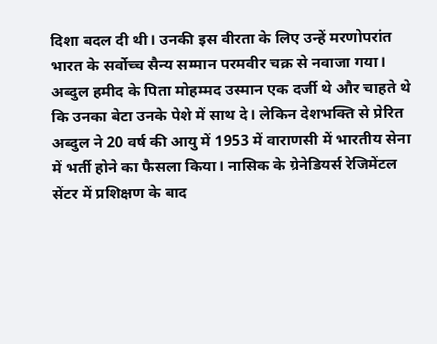दिशा बदल दी थी। उनकी इस वीरता के लिए उन्हें मरणोपरांत भारत के सर्वोच्च सैन्य सम्मान परमवीर चक्र से नवाजा गया।
अब्दुल हमीद के पिता मोहम्मद उस्मान एक दर्जी थे और चाहते थे कि उनका बेटा उनके पेशे में साथ दे। लेकिन देशभक्ति से प्रेरित अब्दुल ने 20 वर्ष की आयु में 1953 में वाराणसी में भारतीय सेना में भर्ती होने का फैसला किया। नासिक के ग्रेनेडियर्स रेजिमेंटल सेंटर में प्रशिक्षण के बाद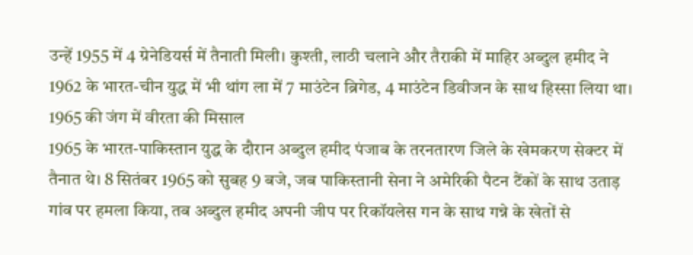उन्हें 1955 में 4 ग्रेनेडियर्स में तैनाती मिली। कुश्ती, लाठी चलाने और तैराकी में माहिर अब्दुल हमीद ने 1962 के भारत-चीन युद्ध में भी थांग ला में 7 माउंटेन ब्रिगेड, 4 माउंटेन डिवीजन के साथ हिस्सा लिया था।
1965 की जंग में वीरता की मिसाल
1965 के भारत-पाकिस्तान युद्ध के दौरान अब्दुल हमीद पंजाब के तरनतारण जिले के खेमकरण सेक्टर में तैनात थे। 8 सितंबर 1965 को सुबह 9 बजे, जब पाकिस्तानी सेना ने अमेरिकी पैटन टैंकों के साथ उताड़ गांव पर हमला किया, तब अब्दुल हमीद अपनी जीप पर रिकॉयलेस गन के साथ गन्ने के खेतों से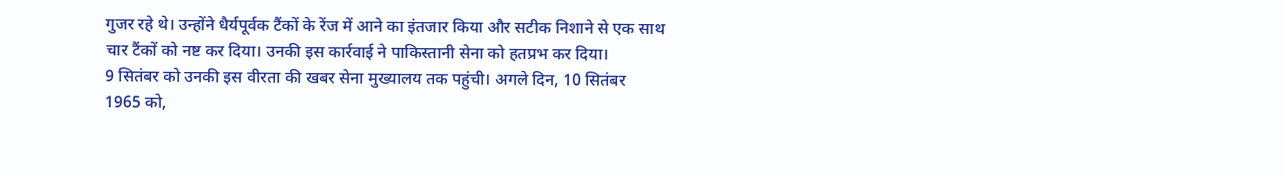गुजर रहे थे। उन्होंने धैर्यपूर्वक टैंकों के रेंज में आने का इंतजार किया और सटीक निशाने से एक साथ चार टैंकों को नष्ट कर दिया। उनकी इस कार्रवाई ने पाकिस्तानी सेना को हतप्रभ कर दिया।
9 सितंबर को उनकी इस वीरता की खबर सेना मुख्यालय तक पहुंची। अगले दिन, 10 सितंबर 1965 को,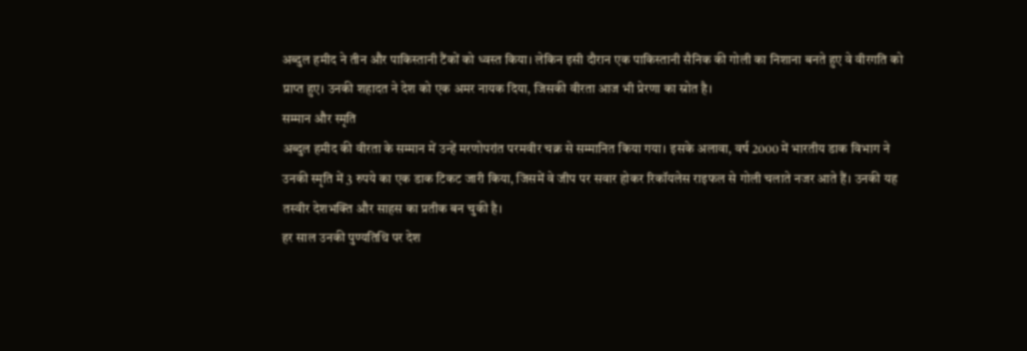अब्दुल हमीद ने तीन और पाकिस्तानी टैंकों को ध्वस्त किया। लेकिन इसी दौरान एक पाकिस्तानी सैनिक की गोली का निशाना बनते हुए वे वीरगति को प्राप्त हुए। उनकी शहादत ने देश को एक अमर नायक दिया, जिसकी वीरता आज भी प्रेरणा का स्रोत है।
सम्मान और स्मृति
अब्दुल हमीद की वीरता के सम्मान में उन्हें मरणोपरांत परमवीर चक्र से सम्मानित किया गया। इसके अलावा, वर्ष 2000 में भारतीय डाक विभाग ने उनकी स्मृति में 3 रुपये का एक डाक टिकट जारी किया, जिसमें वे जीप पर सवार होकर रिकॉयलेस राइफल से गोली चलाते नजर आते हैं। उनकी यह तस्वीर देशभक्ति और साहस का प्रतीक बन चुकी है।
हर साल उनकी पुण्यतिथि पर देश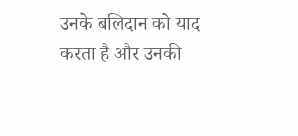उनके बलिदान को याद करता है और उनकी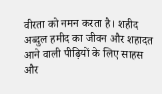वीरता को नमन करता है। शहीद अब्दुल हमीद का जीवन और शहादत आने वाली पीढ़ियों के लिए साहस और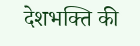देशभक्ति की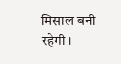मिसाल बनी रहेगी।